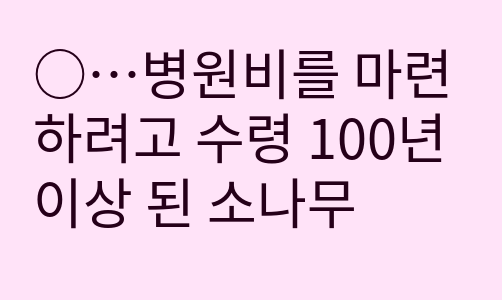○…병원비를 마련하려고 수령 100년 이상 된 소나무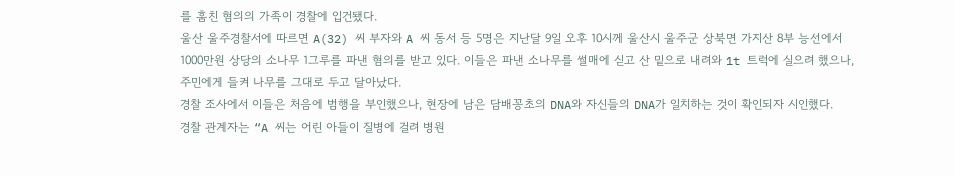를 훔친 혐의의 가족이 경찰에 입건됐다.
울산 울주경찰서에 따르면 A(32) 씨 부자와 A 씨 동서 등 5명은 지난달 9일 오후 10시께 울산시 울주군 상북면 가지산 8부 능선에서 1000만원 상당의 소나무 1그루를 파낸 혐의를 받고 있다. 이들은 파낸 소나무를 썰매에 싣고 산 밑으로 내려와 1t 트럭에 실으려 했으나, 주민에게 들켜 나무를 그대로 두고 달아났다.
경찰 조사에서 이들은 처음에 범행을 부인했으나, 현장에 남은 담배꽁초의 DNA와 자신들의 DNA가 일치하는 것이 확인되자 시인했다.
경찰 관계자는 “A 씨는 어린 아들이 질병에 걸려 병원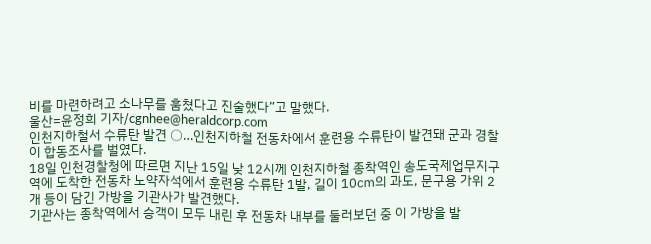비를 마련하려고 소나무를 훔쳤다고 진술했다”고 말했다.
울산=윤정희 기자/cgnhee@heraldcorp.com
인천지하철서 수류탄 발견 ○…인천지하철 전동차에서 훈련용 수류탄이 발견돼 군과 경찰이 합동조사를 벌였다.
18일 인천경찰청에 따르면 지난 15일 낮 12시께 인천지하철 종착역인 송도국제업무지구역에 도착한 전동차 노약자석에서 훈련용 수류탄 1발, 길이 10㎝의 과도, 문구용 가위 2개 등이 담긴 가방을 기관사가 발견했다.
기관사는 종착역에서 승객이 모두 내린 후 전동차 내부를 둘러보던 중 이 가방을 발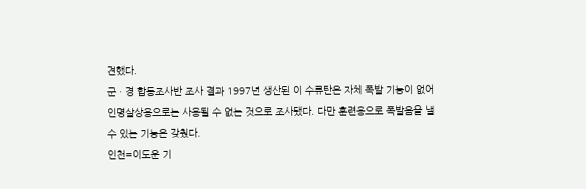견했다.
군ㆍ경 합동조사반 조사 결과 1997년 생산된 이 수류탄은 자체 폭발 기능이 없어 인명살상용으로는 사용될 수 없는 것으로 조사됐다. 다만 훈련용으로 폭발음을 낼 수 있는 기능은 갖췄다.
인천=이도운 기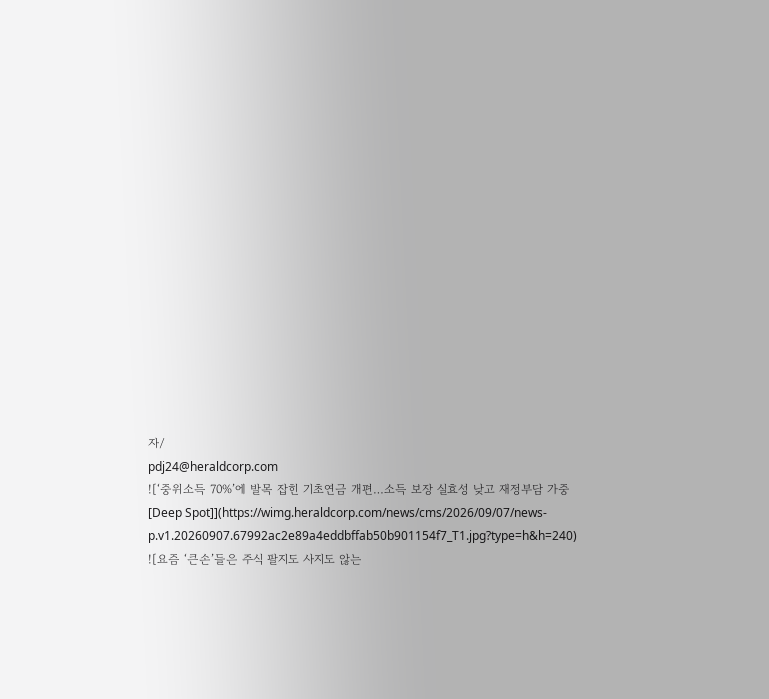자/
pdj24@heraldcorp.com
![‘중위소득 70%’에 발목 잡힌 기초연금 개편…소득 보장 실효성 낮고 재정부담 가중[Deep Spot]](https://wimg.heraldcorp.com/news/cms/2026/09/07/news-p.v1.20260907.67992ac2e89a4eddbffab50b901154f7_T1.jpg?type=h&h=240)
![요즘 ‘큰손’들은 주식 팔지도 사지도 않는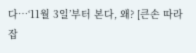다…‘11월 3일’부터 본다, 왜? [큰손 따라잡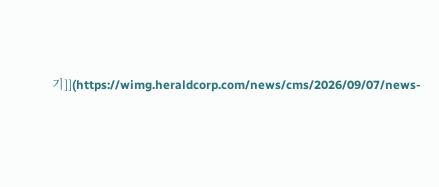기]](https://wimg.heraldcorp.com/news/cms/2026/09/07/news-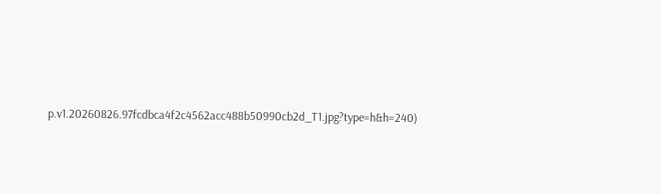p.v1.20260826.97fcdbca4f2c4562acc488b50990cb2d_T1.jpg?type=h&h=240)